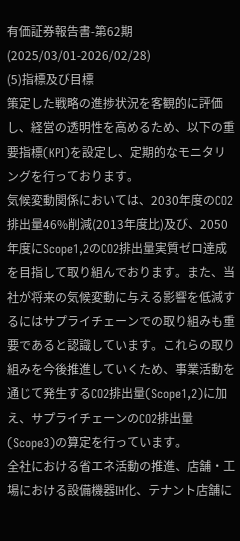有価証券報告書-第62期(2025/03/01-2026/02/28)
(5)指標及び目標
策定した戦略の進捗状況を客観的に評価し、経営の透明性を高めるため、以下の重要指標(KPI)を設定し、定期的なモニタリングを行っております。
気候変動関係においては、2030年度のCO2排出量46%削減(2013年度比)及び、2050年度にScope1,2のCO2排出量実質ゼロ達成を目指して取り組んでおります。また、当社が将来の気候変動に与える影響を低減するにはサプライチェーンでの取り組みも重要であると認識しています。これらの取り組みを今後推進していくため、事業活動を通じて発生するCO2排出量(Scope1,2)に加え、サプライチェーンのCO2排出量(Scope3)の算定を行っています。
全社における省エネ活動の推進、店舗・工場における設備機器IH化、テナント店舗に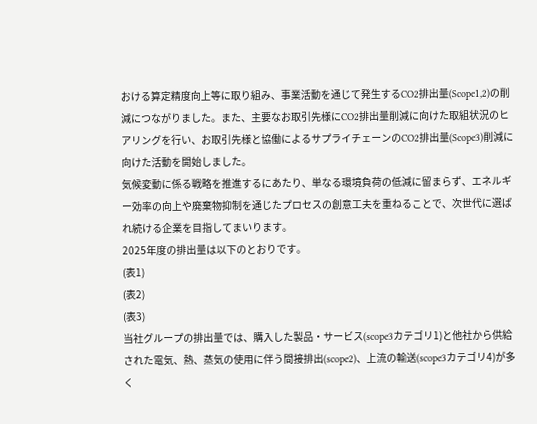おける算定精度向上等に取り組み、事業活動を通じて発生するCO2排出量(Scope1,2)の削減につながりました。また、主要なお取引先様にCO2排出量削減に向けた取組状況のヒアリングを行い、お取引先様と協働によるサプライチェーンのCO2排出量(Scope3)削減に向けた活動を開始しました。
気候変動に係る戦略を推進するにあたり、単なる環境負荷の低減に留まらず、エネルギー効率の向上や廃棄物抑制を通じたプロセスの創意工夫を重ねることで、次世代に選ばれ続ける企業を目指してまいります。
2025年度の排出量は以下のとおりです。
(表1)
(表2)
(表3)
当社グループの排出量では、購入した製品・サービス(scope3カテゴリ1)と他社から供給された電気、熱、蒸気の使用に伴う間接排出(scope2)、上流の輸送(scope3カテゴリ4)が多く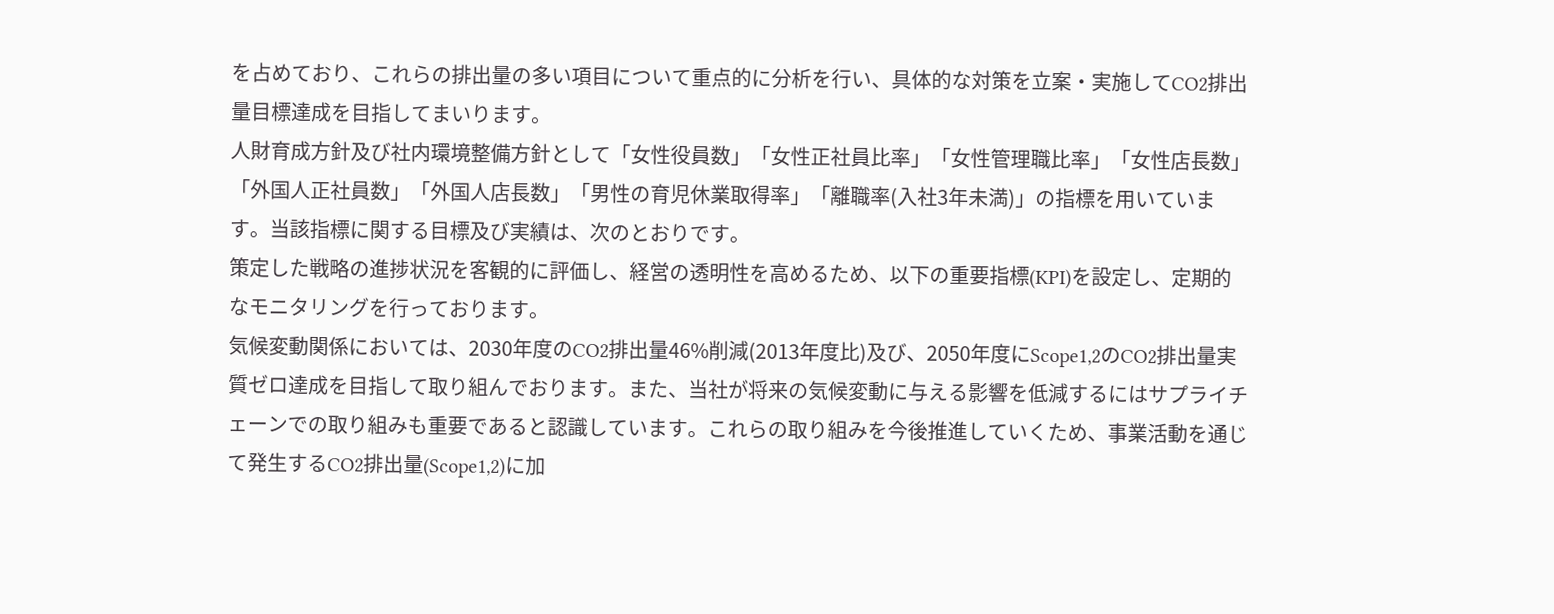を占めており、これらの排出量の多い項目について重点的に分析を行い、具体的な対策を立案・実施してCO2排出量目標達成を目指してまいります。
人財育成方針及び社内環境整備方針として「女性役員数」「女性正社員比率」「女性管理職比率」「女性店長数」「外国人正社員数」「外国人店長数」「男性の育児休業取得率」「離職率(入社3年未満)」の指標を用いています。当該指標に関する目標及び実績は、次のとおりです。
策定した戦略の進捗状況を客観的に評価し、経営の透明性を高めるため、以下の重要指標(KPI)を設定し、定期的なモニタリングを行っております。
気候変動関係においては、2030年度のCO2排出量46%削減(2013年度比)及び、2050年度にScope1,2のCO2排出量実質ゼロ達成を目指して取り組んでおります。また、当社が将来の気候変動に与える影響を低減するにはサプライチェーンでの取り組みも重要であると認識しています。これらの取り組みを今後推進していくため、事業活動を通じて発生するCO2排出量(Scope1,2)に加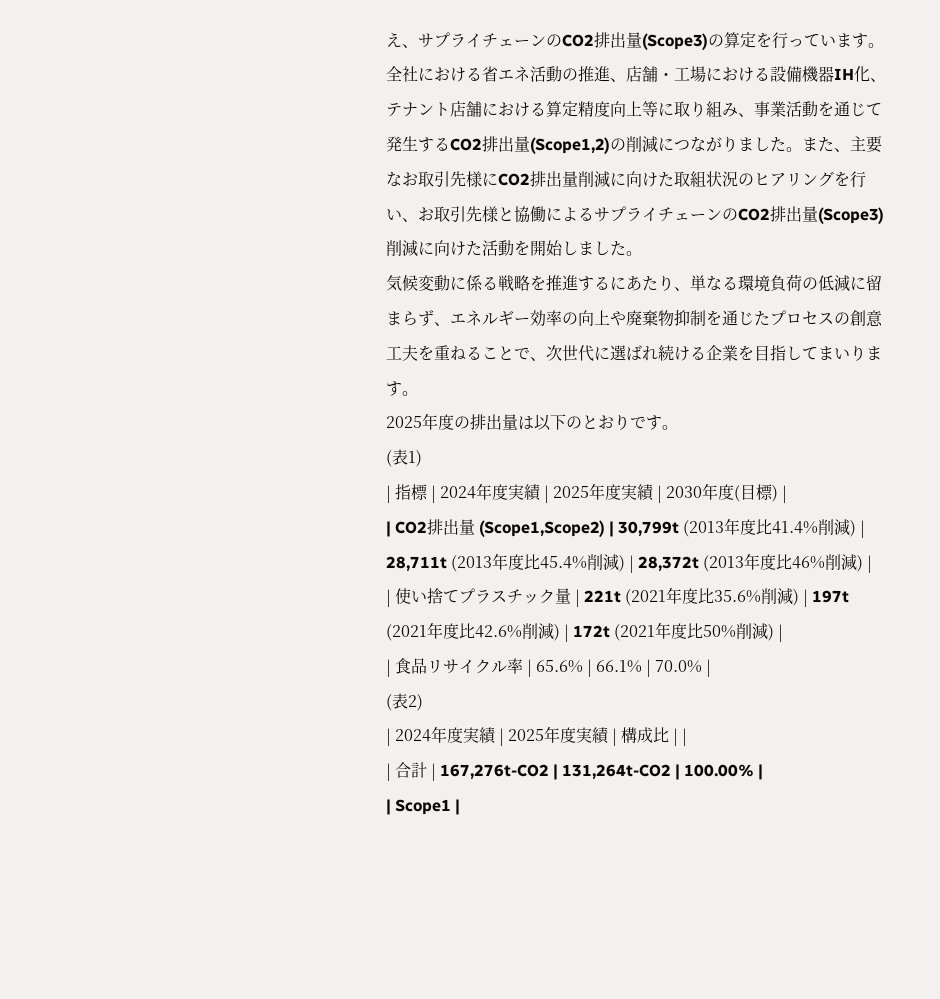え、サプライチェーンのCO2排出量(Scope3)の算定を行っています。
全社における省エネ活動の推進、店舗・工場における設備機器IH化、テナント店舗における算定精度向上等に取り組み、事業活動を通じて発生するCO2排出量(Scope1,2)の削減につながりました。また、主要なお取引先様にCO2排出量削減に向けた取組状況のヒアリングを行い、お取引先様と協働によるサプライチェーンのCO2排出量(Scope3)削減に向けた活動を開始しました。
気候変動に係る戦略を推進するにあたり、単なる環境負荷の低減に留まらず、エネルギー効率の向上や廃棄物抑制を通じたプロセスの創意工夫を重ねることで、次世代に選ばれ続ける企業を目指してまいります。
2025年度の排出量は以下のとおりです。
(表1)
| 指標 | 2024年度実績 | 2025年度実績 | 2030年度(目標) |
| CO2排出量 (Scope1,Scope2) | 30,799t (2013年度比41.4%削減) | 28,711t (2013年度比45.4%削減) | 28,372t (2013年度比46%削減) |
| 使い捨てプラスチック量 | 221t (2021年度比35.6%削減) | 197t (2021年度比42.6%削減) | 172t (2021年度比50%削減) |
| 食品リサイクル率 | 65.6% | 66.1% | 70.0% |
(表2)
| 2024年度実績 | 2025年度実績 | 構成比 | |
| 合計 | 167,276t-CO2 | 131,264t-CO2 | 100.00% |
| Scope1 |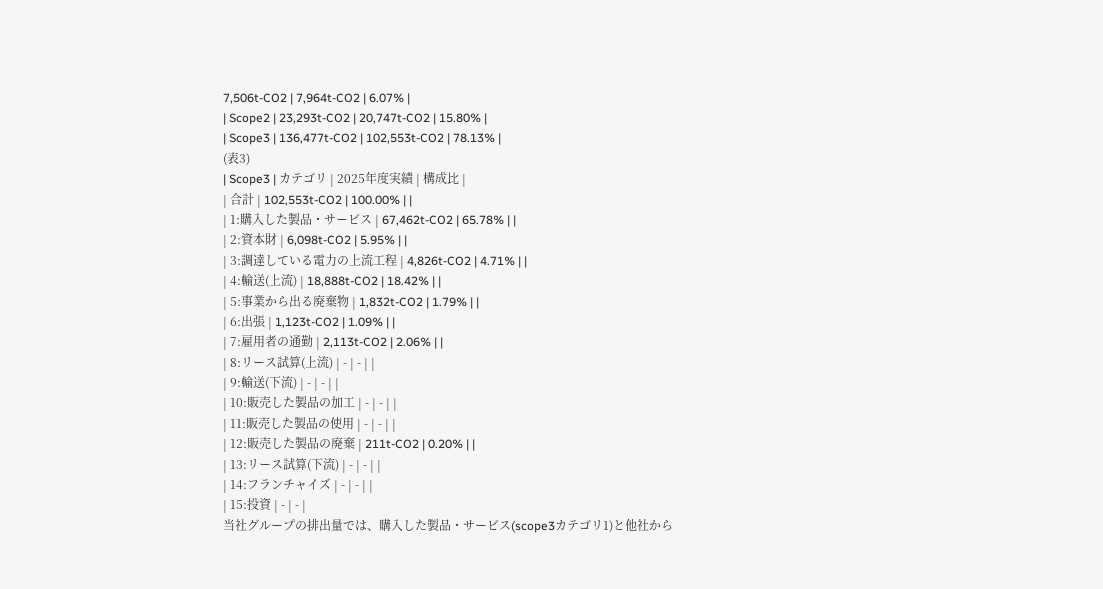7,506t-CO2 | 7,964t-CO2 | 6.07% |
| Scope2 | 23,293t-CO2 | 20,747t-CO2 | 15.80% |
| Scope3 | 136,477t-CO2 | 102,553t-CO2 | 78.13% |
(表3)
| Scope3 | カテゴリ | 2025年度実績 | 構成比 |
| 合計 | 102,553t-CO2 | 100.00% | |
| 1:購入した製品・サービス | 67,462t-CO2 | 65.78% | |
| 2:資本財 | 6,098t-CO2 | 5.95% | |
| 3:調達している電力の上流工程 | 4,826t-CO2 | 4.71% | |
| 4:輸送(上流) | 18,888t-CO2 | 18.42% | |
| 5:事業から出る廃棄物 | 1,832t-CO2 | 1.79% | |
| 6:出張 | 1,123t-CO2 | 1.09% | |
| 7:雇用者の通勤 | 2,113t-CO2 | 2.06% | |
| 8:リース試算(上流) | - | - | |
| 9:輸送(下流) | - | - | |
| 10:販売した製品の加工 | - | - | |
| 11:販売した製品の使用 | - | - | |
| 12:販売した製品の廃棄 | 211t-CO2 | 0.20% | |
| 13:リース試算(下流) | - | - | |
| 14:フランチャイズ | - | - | |
| 15:投資 | - | - |
当社グループの排出量では、購入した製品・サービス(scope3カテゴリ1)と他社から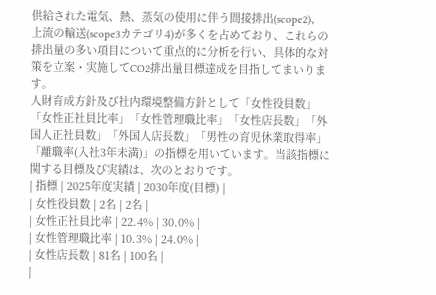供給された電気、熱、蒸気の使用に伴う間接排出(scope2)、上流の輸送(scope3カテゴリ4)が多くを占めており、これらの排出量の多い項目について重点的に分析を行い、具体的な対策を立案・実施してCO2排出量目標達成を目指してまいります。
人財育成方針及び社内環境整備方針として「女性役員数」「女性正社員比率」「女性管理職比率」「女性店長数」「外国人正社員数」「外国人店長数」「男性の育児休業取得率」「離職率(入社3年未満)」の指標を用いています。当該指標に関する目標及び実績は、次のとおりです。
| 指標 | 2025年度実績 | 2030年度(目標) |
| 女性役員数 | 2名 | 2名 |
| 女性正社員比率 | 22.4% | 30.0% |
| 女性管理職比率 | 10.3% | 24.0% |
| 女性店長数 | 81名 | 100名 |
|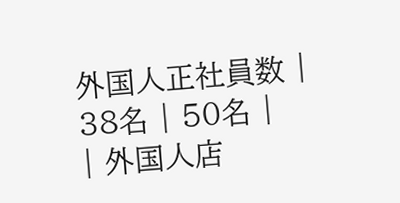外国人正社員数 | 38名 | 50名 |
| 外国人店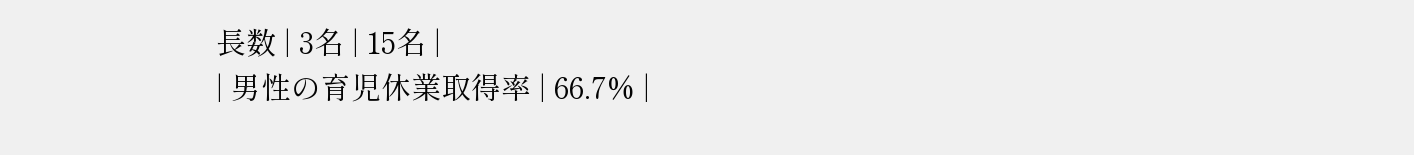長数 | 3名 | 15名 |
| 男性の育児休業取得率 | 66.7% |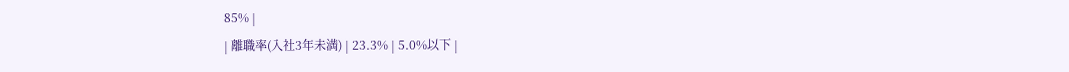85% |
| 離職率(入社3年未満) | 23.3% | 5.0%以下 |